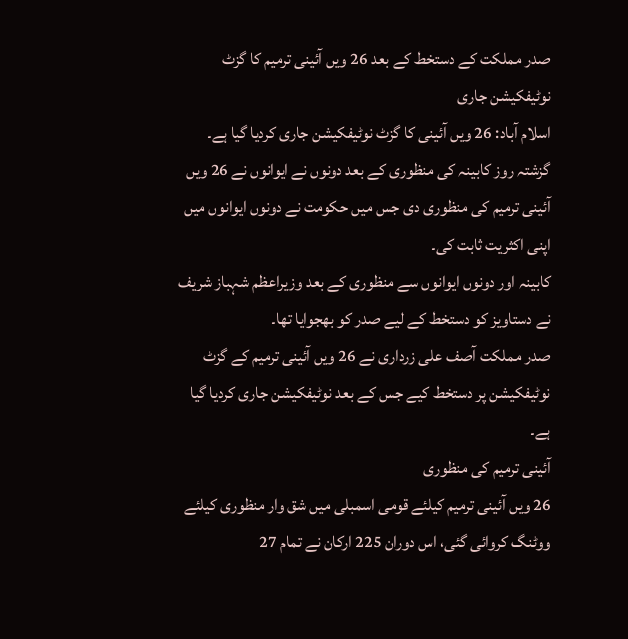صدر مملکت کے دستخط کے بعد 26 ویں آئینی ترمیم کا گزٹ نوٹیفکیشن جاری
اسلام آباد: 26 ویں آئینی کا گزٹ نوٹیفکیشن جاری کردیا گیا ہے۔
گزشتہ روز کابینہ کی منظوری کے بعد دونوں نے ایوانوں نے 26 ویں آئینی ترمیم کی منظوری دی جس میں حکومت نے دونوں ایوانوں میں اپنی اکثریت ثابت کی۔
کابینہ اور دونوں ایوانوں سے منظوری کے بعد وزیراعظم شہباز شریف نے دستاویز کو دستخط کے لیے صدر کو بھجوایا تھا۔
صدر مملکت آصف علی زرداری نے 26 ویں آئینی ترمیم کے گزٹ نوٹیفکیشن پر دستخط کیے جس کے بعد نوٹیفکیشن جاری کردیا گیا ہے۔
آئینی ترمیم کی منظوری
26 ویں آئینی ترمیم کیلئے قومی اسمبلی میں شق وار منظوری کیلئے ووٹنگ کروائی گئی، اس دوران 225 ارکان نے تمام 27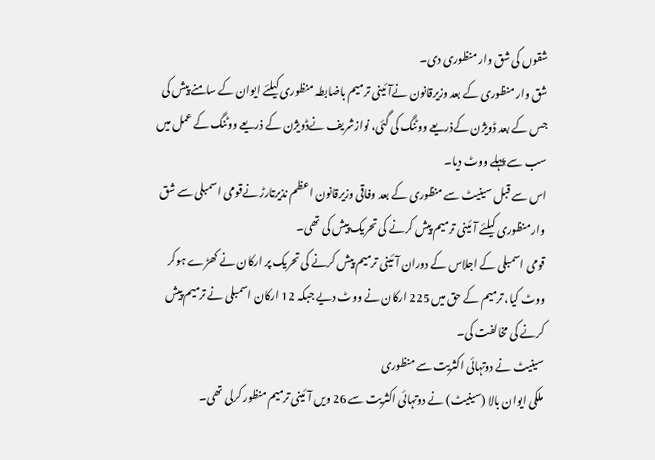شقوں کی شق وار منظوری دی۔
شق وار منظوری کے بعد وزیرقانون نےآئینی ترمیم باضابطہ منظوری کیلئے ایوان کے سامنے پیش کی جس کے بعد ڈویژن کےذریعے ووٹنگ کی گئی، نوازشریف نےڈویژن کے ذریعے ووٹنگ کے عمل میں سب سے پہلے ووٹ دیا۔
اس سے قبل سینیٹ سے منظوری کے بعد وفاقی وزیرقانون اعظم نذیرتارڑ نےقومی اسمبلی سے شق وار منظوری کیلئے آئینی ترمیم پیش کرنے کی تحریک پیش کی تھی۔
قومی اسمبلی کے اجلاس کے دوران آئینی ترمیم پیش کرنے کی تحریک پر ارکان نے کھڑے ہوکر ووٹ کیا، ترمیم کے حق میں 225 ارکان نے ووٹ دیے جبکہ 12 ارکان اسمبلی نے ترمیم پیش کرنے کی مخالفت کی۔
سینیٹ نے دوتہائی اکثریت سے منظوری
ملکی ایوان بالا (سینیٹ) نے دوتہائی اکثریت سے 26 ویں آئینی ترمیم منظور کرلی تھی۔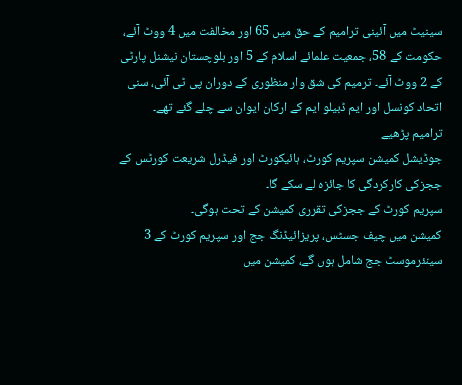سینیٹ میں آئینی ترامیم کے حق میں 65 اور مخالفت میں 4 ووٹ آئے، حکومت کے 58، جمعیت علمائے اسلام کے 5 اور بلوچستان نیشنل پارٹی کے 2 ووٹ آئے۔ ترمیم کی شق وار منظوری کے دوران پی ٹی آئی، سنی اتحاد کونسل اور ایم ڈبیلو ایم کے ارکان ایوان سے چلے گئے تھے۔
ترامیم پڑھیے
جوڈیشل کمیشن سپریم کورٹ، ہائیکورٹ اور فیڈرل شریعت کورٹس کے ججزکی کارکردگی کا جائزہ لے سکے گا۔
سپریم کورٹ کے ججزکی تقرری کمیشن کے تحت ہوگی۔
کمیشن میں چیف جسٹس، پریزائیڈنگ جج اور سپریم کورٹ کے 3 سینئرموسٹ جج شامل ہوں گے، کمیشن میں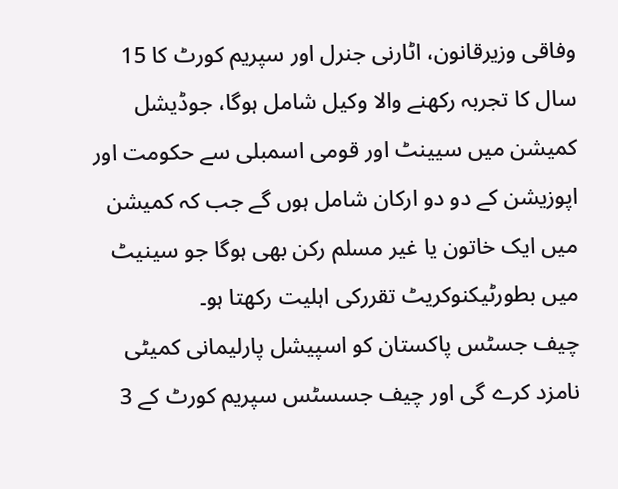وفاقی وزیرقانون، اٹارنی جنرل اور سپریم کورٹ کا 15 سال کا تجربہ رکھنے والا وکیل شامل ہوگا، جوڈیشل کمیشن میں سیینٹ اور قومی اسمبلی سے حکومت اور اپوزیشن کے دو دو ارکان شامل ہوں گے جب کہ کمیشن میں ایک خاتون یا غیر مسلم رکن بھی ہوگا جو سینیٹ میں بطورٹیکنوکریٹ تقررکی اہلیت رکھتا ہو۔
چیف جسٹس پاکستان کو اسپیشل پارلیمانی کمیٹی نامزد کرے گی اور چیف جسسٹس سپریم کورٹ کے 3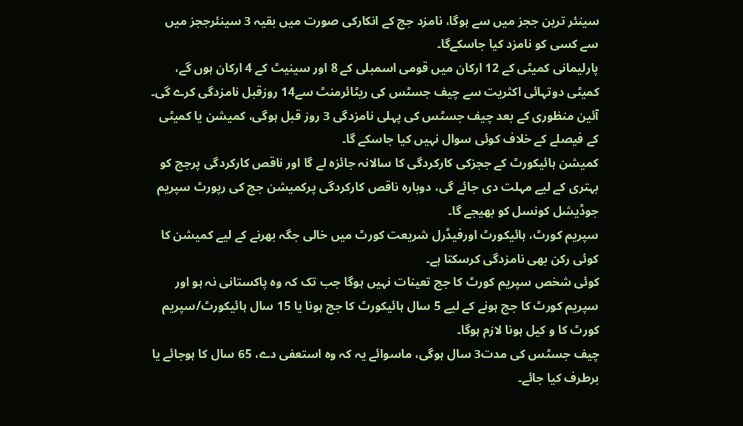سینئر ترین ججز میں سے ہوگا، نامزد جج کے انکارکی صورت میں بقیہ 3 سینئرججز میں سے کسی کو نامزد کیا جاسکےگا۔
پارلیمانی کمیٹی کے 12 ارکان میں قومی اسمبلی کے 8 اور سینیٹ کے 4 ارکان ہوں گے، کمیٹی دوتہائی اکثریت سے چیف جسٹس کی ریٹائرمنٹ سے14 روزقبل نامزدگی کرے گی۔
آئین منظوری کے بعد چیف جسٹس کی پہلی نامزدگی 3 روز قبل ہوگی، کمیشن یا کمیٹی کے فیصلے کے خلاف کوئی سوال نہیں کیا جاسکے گا۔
کمیشن ہائیکورٹ کے ججزکی کارکردگی کا سالانہ جائزہ لے گا اور ناقص کارکردگی پرجج کو بہتری کے لیے مہلت دی جائے گی، دوبارہ ناقص کارکردگی پرکمیشن جج کی رپورٹ سپریم جوڈیشل کونسل کو بھیجے گا۔
سپریم کورٹ، ہائیکورٹ اورفیڈرل شریعت کورٹ میں خالی جگہ بھرنے کے لیے کمیشن کا کوئی رکن بھی نامزدگی کرسکتا ہے۔
کوئی شخص سپریم کورٹ کا جج تعینات نہیں ہوگا جب تک کہ وہ پاکستانی نہ ہو اور سپریم کورٹ کا جج ہونے کے لیے 5 سال ہائیکورٹ کا جج ہونا یا 15 سال ہائیکورٹ/سپریم کورٹ کا و کیل ہونا لازم ہوگا۔
چیف جسٹس کی مدت3 سال ہوگی، ماسوائے یہ کہ وہ استعفی دے، 65 سال کا ہوجائے یا برطرف کیا جائے۔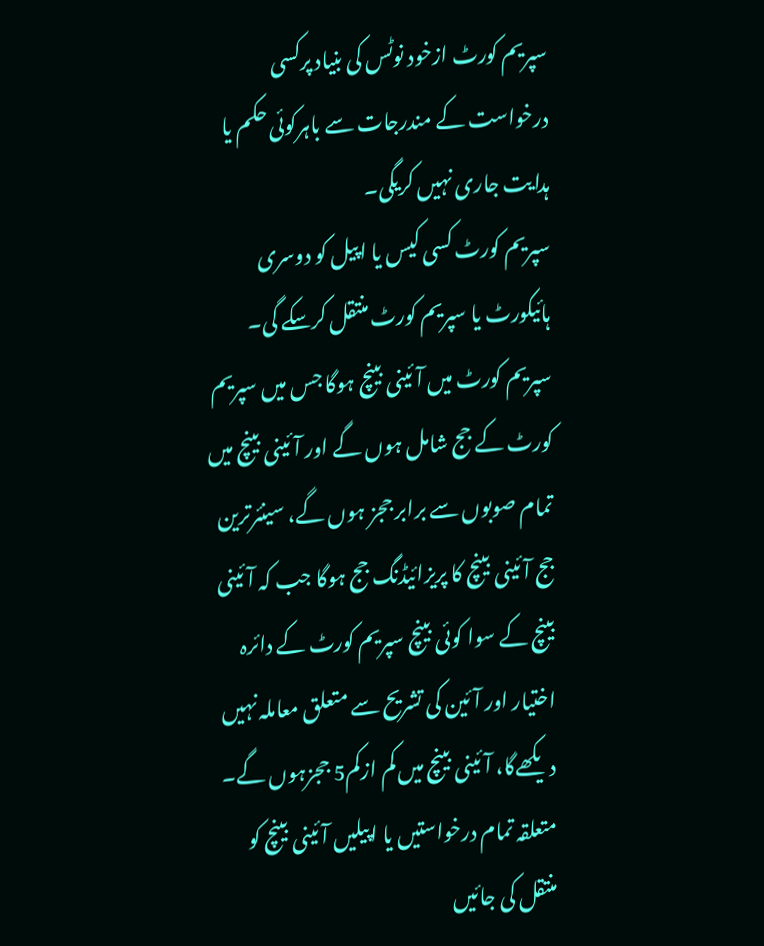سپریم کورٹ ازخود نوٹس کی بنیاد پرکسی درخواست کے مندرجات سے باہرکوئی حکم یا ہدایت جاری نہیں کریگی۔
سپریم کورٹ کسی کیس یا اپیل کو دوسری ہائیکورٹ یا سپریم کورٹ منتقل کرسکے گی۔
سپریم کورٹ میں آئینی بینچ ہوگا جس میں سپریم کورٹ کے جج شامل ہوں گے اور آئینی بینچ میں تمام صوبوں سے برابر ججز ہوں گے، سینئرترین جج آئینی بینچ کا پریزائیڈنگ جج ہوگا جب کہ آئینی بینچ کے سوا کوئی بینچ سپریم کورٹ کے دائرہ اختیار اور آئین کی تشریح سے متعلق معاملہ نہیں دیکھےگا، آئینی بینچ میں کم ازکم5 ججزہوں گے۔
متعلقہ تمام درخواستیں یا اپیلیں آئینی بینچ کو منتقل کی جائیں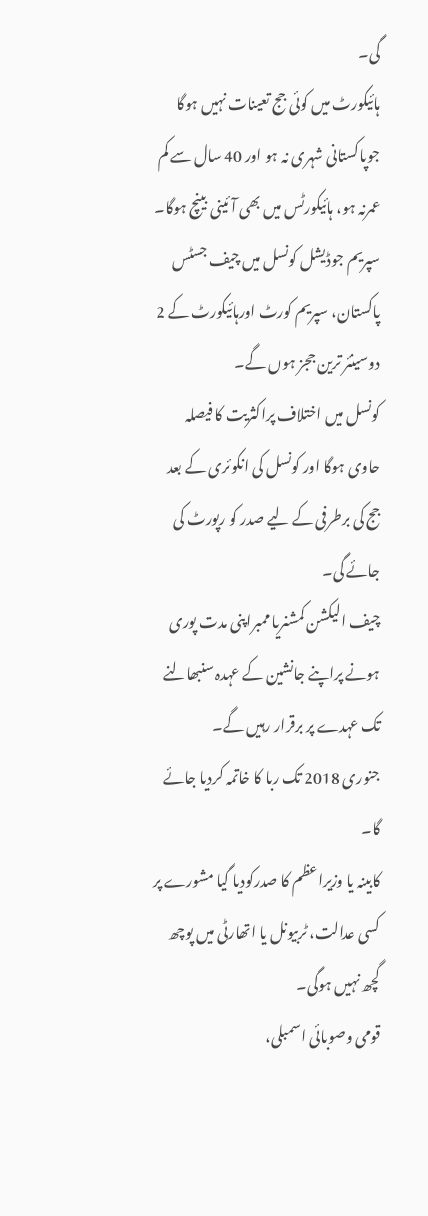گی۔
ہائیکورٹ میں کوئی جج تعینات نہیں ہوگا جوپاکستانی شہری نہ ہو اور 40 سال سے کم عمرنہ ہو، ہائیکورٹس میں بھی آئینی بینچ ہوگا۔
سپریم جوڈیشل کونسل میں چیف جسٹس پاکستان، سپریم کورٹ اورہائیکورٹ کے 2 دوسینئر ترین ججز ہوں گے۔
کونسل میں اختلاف پراکثریت کا فیصلہ حاوی ہوگا اور کونسل کی انکوئری کے بعد جج کی برطرفی کے لیے صدر کو رپورٹ کی جائے گی۔
چیف الیکشن کمشنریا ممبراپنی مدت پوری ہونے پراپنے جانشین کے عہدہ سنبھالنے تک عہدے پر برقرار رہیں گے۔
جنوری 2018 تک ربا کا خاتمہ کردیا جائے گا۔
کابینہ یا وزیراعظم کا صدرکودیا گیا مشورے پر کسی عدالت، ٹربیونل یا اتھارٹی میں پوچھ گچھ نہیں ہوگی۔
قومی وصوبائی اسمبلی،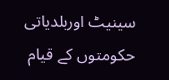سینیٹ اوربلدیاتی حکومتوں کے قیام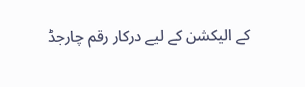کے الیکشن کے لیے درکار رقم چارجڈ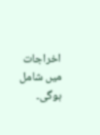اخراجات میں شامل ہوگی۔